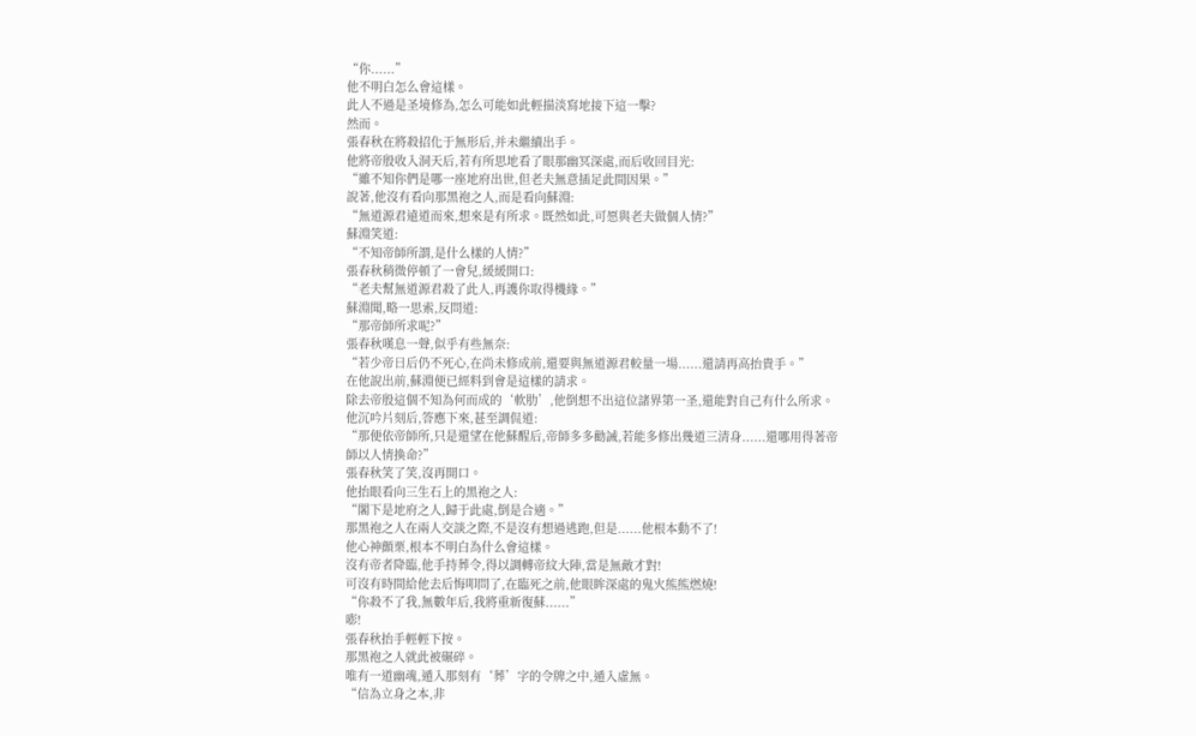“你......”
他不明白怎么會這樣。
此人不過是圣境修為,怎么可能如此輕描淡寫地接下這一擊?
然而。
張春秋在將殺招化于無形后,并未繼續出手。
他將帝殷收入洞天后,若有所思地看了眼那幽冥深處,而后收回目光:
“雖不知你們是哪一座地府出世,但老夫無意插足此間因果。”
說著,他沒有看向那黑袍之人,而是看向蘇淵:
“無道源君遠道而來,想來是有所求。既然如此,可愿與老夫做個人情?”
蘇淵笑道:
“不知帝師所謂,是什么樣的人情?”
張春秋稍微停頓了一會兒,緩緩開口:
“老夫幫無道源君殺了此人,再護你取得機緣。”
蘇淵聞,略一思索,反問道:
“那帝師所求呢?”
張春秋嘆息一聲,似乎有些無奈:
“若少帝日后仍不死心,在尚未修成前,還要與無道源君較量一場......還請再高抬貴手。”
在他說出前,蘇淵便已經料到會是這樣的請求。
除去帝殷這個不知為何而成的‘軟肋’,他倒想不出這位諸界第一圣,還能對自己有什么所求。
他沉吟片刻后,答應下來,甚至調侃道:
“那便依帝師所,只是還望在他蘇醒后,帝師多多勸誡,若能多修出幾道三清身......還哪用得著帝師以人情換命?”
張春秋笑了笑,沒再開口。
他抬眼看向三生石上的黑袍之人:
“閣下是地府之人,歸于此處,倒是合適。”
那黑袍之人在兩人交談之際,不是沒有想過逃跑,但是......他根本動不了!
他心神顫栗,根本不明白為什么會這樣。
沒有帝者降臨,他手持葬令,得以調轉帝紋大陣,當是無敵才對!
可沒有時間給他去后悔叩問了,在臨死之前,他眼眸深處的鬼火熊熊燃燒!
“你殺不了我,無數年后,我將重新復蘇......”
嘭!
張春秋抬手輕輕下按。
那黑袍之人就此被碾碎。
唯有一道幽魂,遁入那刻有‘葬’字的令牌之中,遁入虛無。
“信為立身之本,非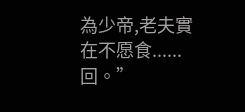為少帝,老夫實在不愿食......回。”